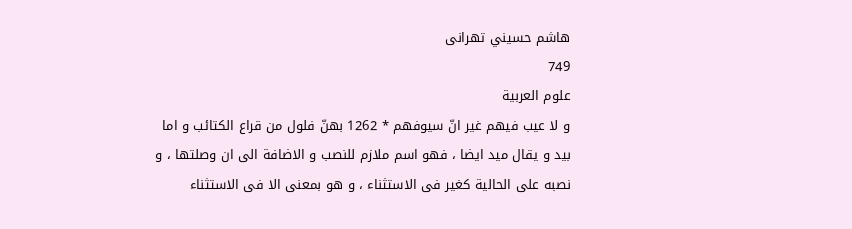هاشم حسيني تهرانى
749
علوم العربية
و لا عيب فيهم غير انّ سيوفهم * 1262 بهنّ فلول من قراع الكتائب و اما بيد و يقال ميد ايضا ، فهو اسم ملازم للنصب و الاضافة الى ان وصلتها ، و نصبه على الحالية كغير فى الاستثناء ، و هو بمعنى الا فى الاستثناء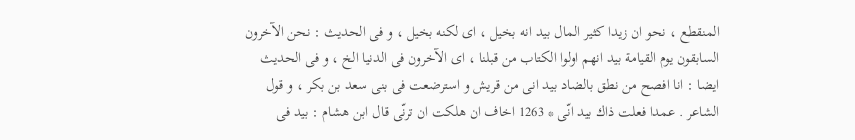المنقطع ، نحو ان زيدا كثير المال بيد انه بخيل ، اى لكنه بخيل ، و فى الحديث : نحن الآخرون السابقون يوم القيامة بيد انهم اولوا الكتاب من قبلنا ، اى الآخرون فى الدنيا الخ ، و فى الحديث ايضا : انا افصح من نطق بالضاد بيد انى من قريش و استرضعت فى بنى سعد بن بكر ، و قول الشاعر . عمدا فعلت ذاك بيد انّى * 1263 اخاف ان هلكت ان ترنّى قال ابن هشام : بيد فى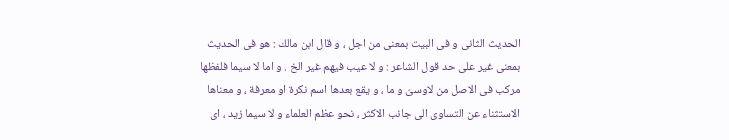الحديث الثانى و فى البيت بمعنى من اجل ، و قال ابن مالك : هو فى الحديث بمعنى غير على حد قول الشاعر : و لا عيب فيهم غير الخ . و اما لا سيما فلفظها مركب فى الاصل من لاوسىّ و ما ، و يقع بعدها اسم نكرة او معرفة ، و معناها الاستثناء عن التساوى الى جانب الاكثر ، نحو عظم العلماء و لا سيما زيد ، اى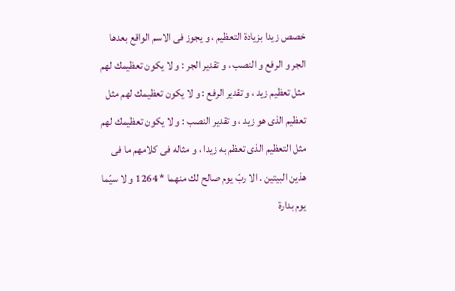خصص زيدا بزيادة التعظيم ، و يجوز فى الاسم الواقع بعدها الجر و الرفع و النصب ، و تقدير الجر : و لا يكون تعظيمك لهم مثل تعظيم زيد ، و تقدير الرفع : و لا يكون تعظيمك لهم مثل تعظيم الذى هو زيد ، و تقدير النصب : و لا يكون تعظيمك لهم مثل التعظيم الذى تعظم به زيدا ، و مثاله فى كلامهم ما فى هذين البيتين . الا ربّ يوم صالح لك منهما * 1264 و لا سيّما يوم بدارة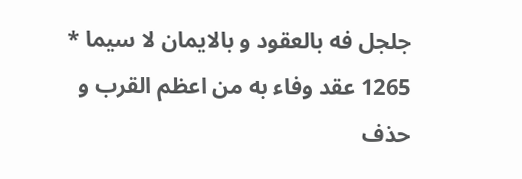جلجل فه بالعقود و بالايمان لا سيما * 1265 عقد وفاء به من اعظم القرب و حذف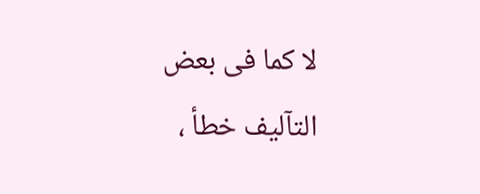لا كما فى بعض التآليف خطأ ،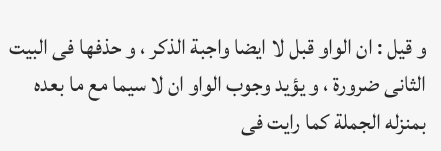و قيل : ان الواو قبل لا ايضا واجبة الذكر ، و حذفها فى البيت الثانى ضرورة ، و يؤيد وجوب الواو ان لا سيما مع ما بعده بمنزله الجملة كما رايت فى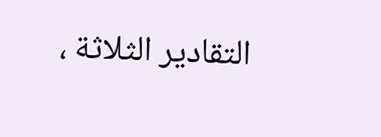التقادير الثلاثة ،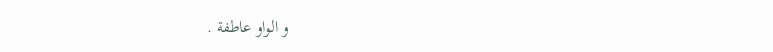و الواو عاطفة .